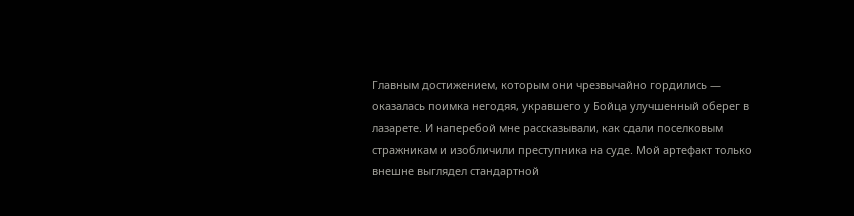Главным достижением, которым они чрезвычайно гордились — оказалась поимка негодяя, укравшего у Бойца улучшенный оберег в лазарете. И наперебой мне рассказывали, как сдали поселковым стражникам и изобличили преступника на суде. Мой артефакт только внешне выглядел стандартной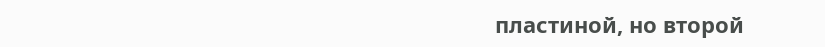пластиной, но второй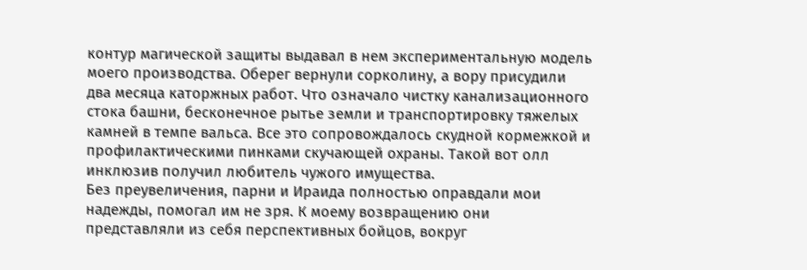контур магической защиты выдавал в нем экспериментальную модель моего производства. Оберег вернули сорколину, а вору присудили два месяца каторжных работ. Что означало чистку канализационного стока башни, бесконечное рытье земли и транспортировку тяжелых камней в темпе вальса. Все это сопровождалось скудной кормежкой и профилактическими пинками скучающей охраны. Такой вот олл инклюзив получил любитель чужого имущества.
Без преувеличения, парни и Ираида полностью оправдали мои надежды, помогал им не зря. К моему возвращению они представляли из себя перспективных бойцов, вокруг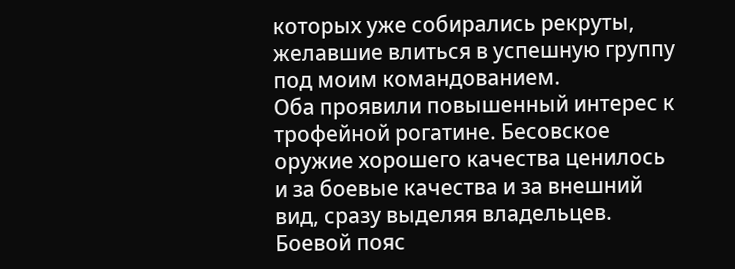которых уже собирались рекруты, желавшие влиться в успешную группу под моим командованием.
Оба проявили повышенный интерес к трофейной рогатине. Бесовское оружие хорошего качества ценилось и за боевые качества и за внешний вид, сразу выделяя владельцев. Боевой пояс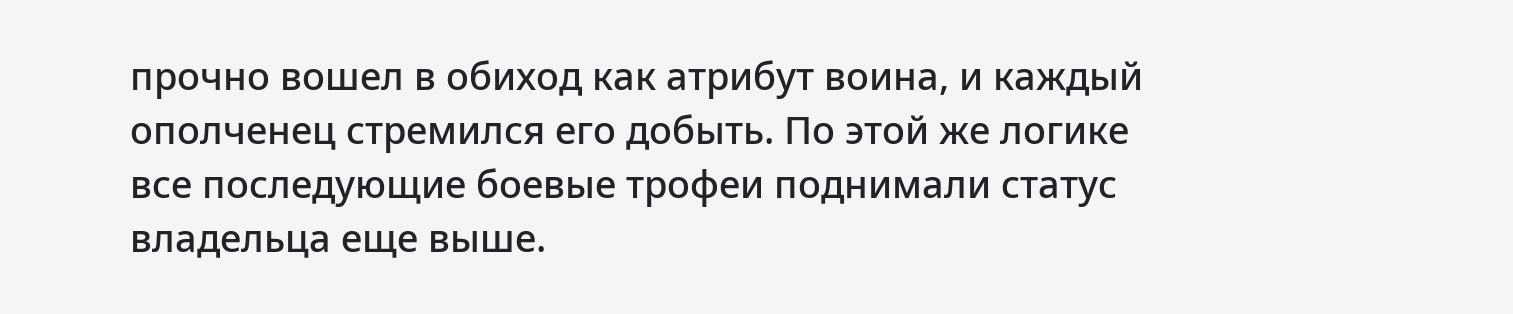прочно вошел в обиход как атрибут воина, и каждый ополченец стремился его добыть. По этой же логике все последующие боевые трофеи поднимали статус владельца еще выше.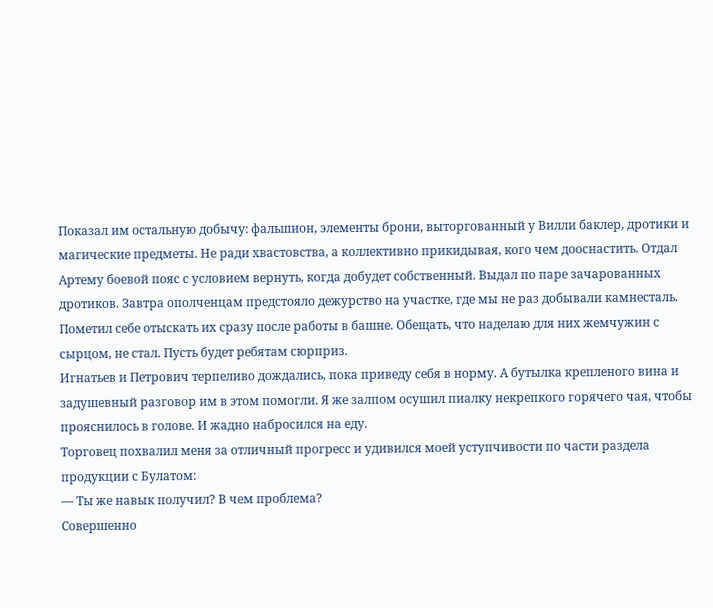Показал им остальную добычу: фальшион, элементы брони, выторгованный у Вилли баклер, дротики и магические предметы. Не ради хвастовства, а коллективно прикидывая, кого чем дооснастить. Отдал Артему боевой пояс с условием вернуть, когда добудет собственный. Выдал по паре зачарованных дротиков. Завтра ополченцам предстояло дежурство на участке, где мы не раз добывали камнесталь. Пометил себе отыскать их сразу после работы в башне. Обещать, что наделаю для них жемчужин с сырцом, не стал. Пусть будет ребятам сюрприз.
Игнатьев и Петрович терпеливо дождались, пока приведу себя в норму. А бутылка крепленого вина и задушевный разговор им в этом помогли. Я же залпом осушил пиалку некрепкого горячего чая, чтобы прояснилось в голове. И жадно набросился на еду.
Торговец похвалил меня за отличный прогресс и удивился моей уступчивости по части раздела продукции с Булатом:
— Ты же навык получил? В чем проблема?
Совершенно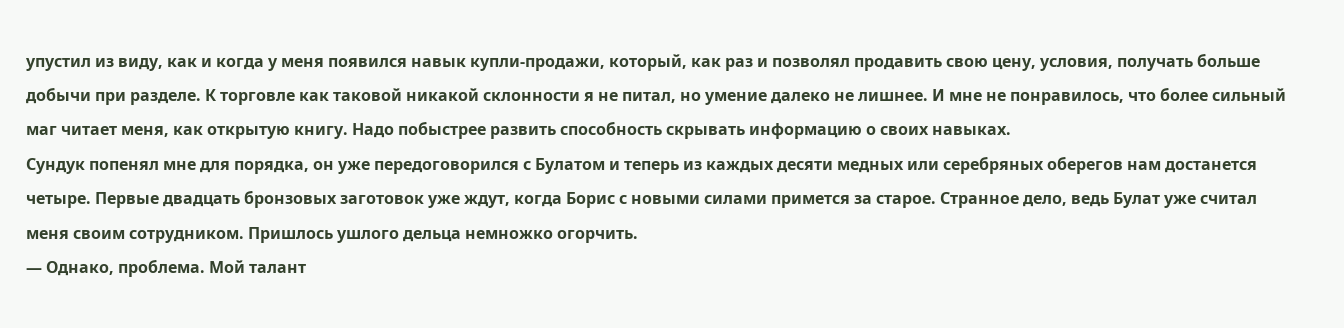упустил из виду, как и когда у меня появился навык купли-продажи, который, как раз и позволял продавить свою цену, условия, получать больше добычи при разделе. К торговле как таковой никакой склонности я не питал, но умение далеко не лишнее. И мне не понравилось, что более сильный маг читает меня, как открытую книгу. Надо побыстрее развить способность скрывать информацию о своих навыках.
Сундук попенял мне для порядка, он уже передоговорился с Булатом и теперь из каждых десяти медных или серебряных оберегов нам достанется четыре. Первые двадцать бронзовых заготовок уже ждут, когда Борис с новыми силами примется за старое. Странное дело, ведь Булат уже считал меня своим сотрудником. Пришлось ушлого дельца немножко огорчить.
— Однако, проблема. Мой талант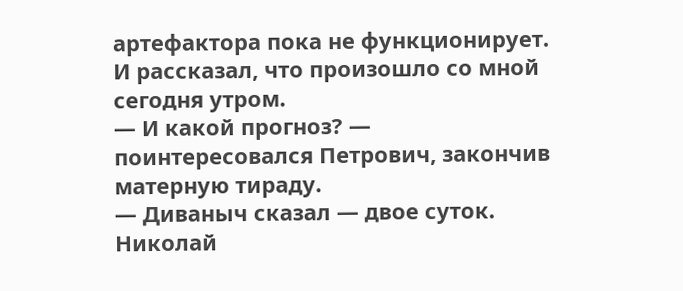артефактора пока не функционирует.
И рассказал, что произошло со мной сегодня утром.
— И какой прогноз? — поинтересовался Петрович, закончив матерную тираду.
— Диваныч сказал — двое суток. Николай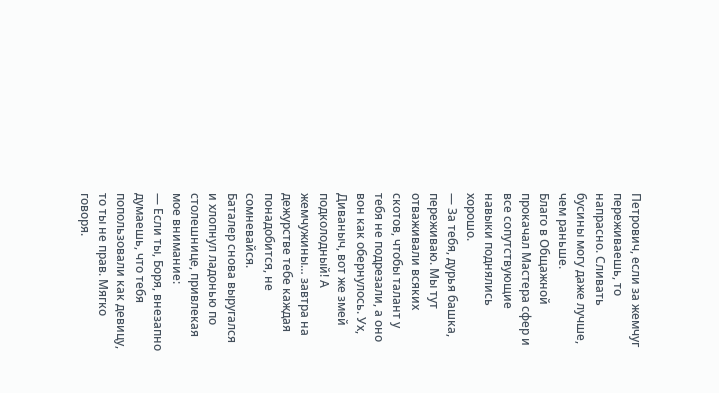Петрович, если за жемчуг переживаешь, то напрасно. Сливать бусины могу даже лучше, чем раньше.
Благо в Общажной прокачал Мастера сфер и все сопутствующие навыки поднялись хорошо.
— За тебя, дурья башка, переживаю. Мы тут отваживали всяких скотов, чтобы талант у тебя не подрезали, а оно вон как обернулось. Ух, Диваныч, вот же змей подколодный! А жемчужины… завтра на дежурстве тебе каждая понадобится, не сомневайся.
Баталер снова выругался и хлопнул ладонью по столешнице, привлекая мое внимание:
— Если ты, Боря, внезапно думаешь, что тебя попользовали как девицу, то ты не прав. Мягко говоря.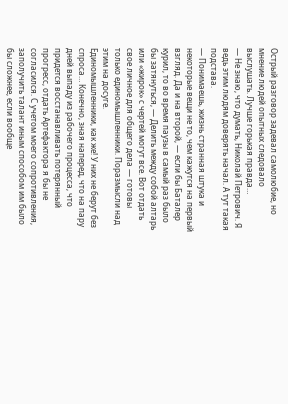Острый разговор задевал самолюбие, но мнение людей опытных следовало выслушать. Лучше горькая правда…
— Не знаю, что думать, Николай Петрович. Я ведь этим людям доверять начал. А тут такая подстава.
— Понимаешь, жизнь странная штука и некоторые вещи не то, чем кажутся на первый взгляд. Да и на второй, — если бы Баталер курил, то во время паузы в самый раз было бы затянуться, — Делить между собой алтарь или «жирок» с чертей могут все. Вот отдать свое личное для общего дела — готовы только единомышленники. Поразмысли над этим на досуге.
Единомышленники, как же! У них не берут без спроса… Конечно, зная наперед, что на пару дней выпаду из рабочего процесса, что придется восстанавливать потерянный прогресс, отдать Артефактора я бы не согласился. С учетом моего сопротивления, заполучить талант иным способом им было бы сложнее, если вообще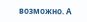возможно. А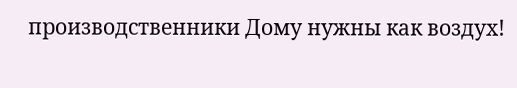производственники Дому нужны как воздух!